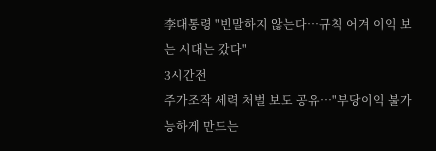李대통령 "빈말하지 않는다…규칙 어겨 이익 보는 시대는 갔다"
3시간전
주가조작 세력 처벌 보도 공유…"부당이익 불가능하게 만드는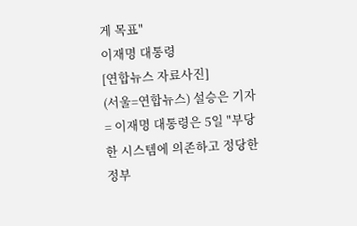게 목표"
이재명 대통령
[연합뉴스 자료사진]
(서울=연합뉴스) 설승은 기자 = 이재명 대통령은 5일 "부당한 시스템에 의존하고 정당한 정부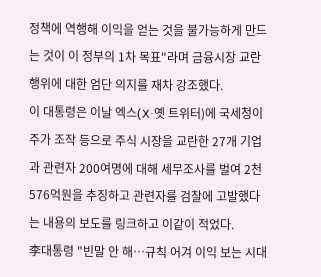정책에 역행해 이익을 얻는 것을 불가능하게 만드는 것이 이 정부의 1차 목표"라며 금융시장 교란 행위에 대한 엄단 의지를 재차 강조했다.
이 대통령은 이날 엑스(X·옛 트위터)에 국세청이 주가 조작 등으로 주식 시장을 교란한 27개 기업과 관련자 200여명에 대해 세무조사를 벌여 2천576억원을 추징하고 관련자를 검찰에 고발했다는 내용의 보도를 링크하고 이같이 적었다.
李대통령 "빈말 안 해…규칙 어겨 이익 보는 시대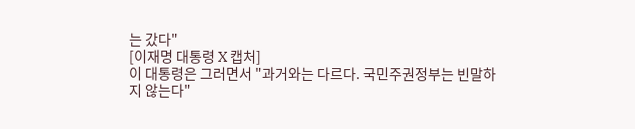는 갔다"
[이재명 대통령 X 캡처]
이 대통령은 그러면서 "과거와는 다르다. 국민주권정부는 빈말하지 않는다"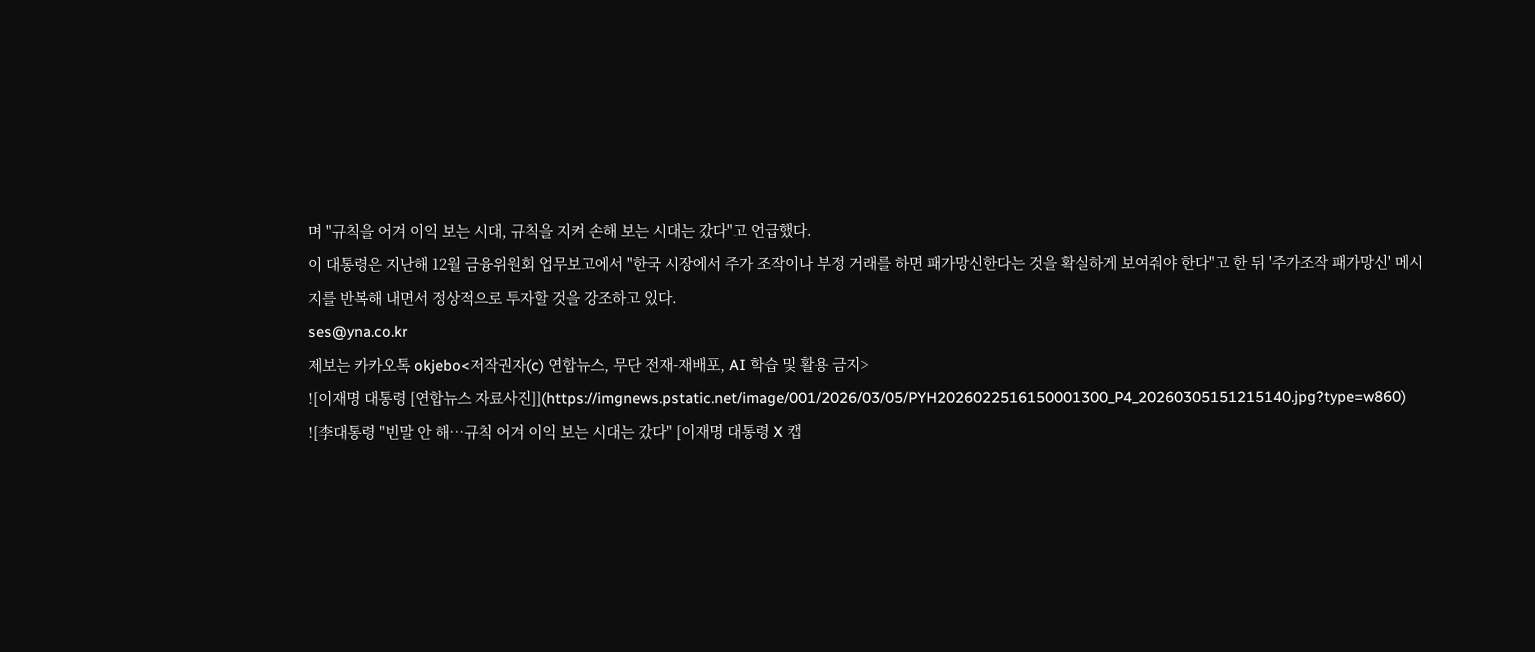며 "규칙을 어겨 이익 보는 시대, 규칙을 지켜 손해 보는 시대는 갔다"고 언급했다.
이 대통령은 지난해 12월 금융위원회 업무보고에서 "한국 시장에서 주가 조작이나 부정 거래를 하면 패가망신한다는 것을 확실하게 보여줘야 한다"고 한 뒤 '주가조작 패가망신' 메시지를 반복해 내면서 정상적으로 투자할 것을 강조하고 있다.
ses@yna.co.kr
제보는 카카오톡 okjebo<저작권자(c) 연합뉴스, 무단 전재-재배포, AI 학습 및 활용 금지>
![이재명 대통령 [연합뉴스 자료사진]](https://imgnews.pstatic.net/image/001/2026/03/05/PYH2026022516150001300_P4_20260305151215140.jpg?type=w860)
![李대통령 "빈말 안 해…규칙 어겨 이익 보는 시대는 갔다" [이재명 대통령 X 캡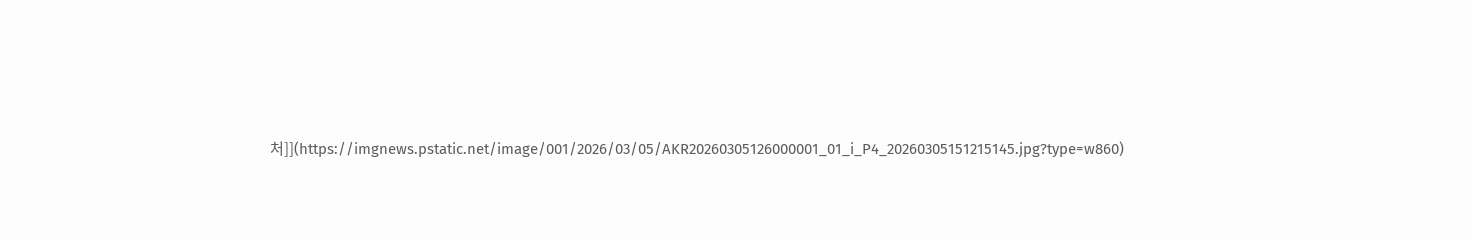처]](https://imgnews.pstatic.net/image/001/2026/03/05/AKR20260305126000001_01_i_P4_20260305151215145.jpg?type=w860)